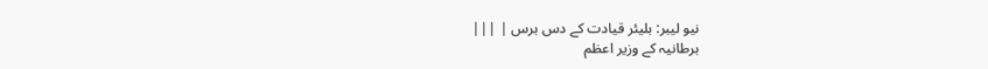نیو لیبر: بلیئر قیادت کے دس برس | |||
برطانیہ کے وزیر اعظم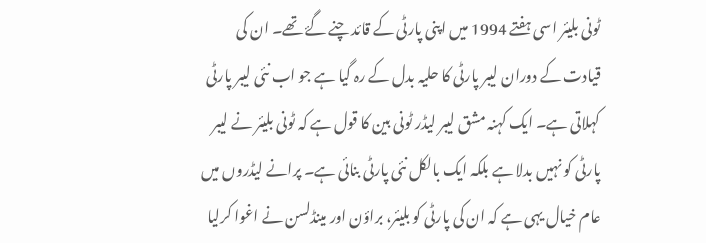ٹونی بلیئر اسی ہفتے 1994 میں اپنی پارٹی کے قائد چنے گۓ تھے۔ ان کی قیادت کے دوران لیبر پارٹی کا حلیہ بدل کے رہ گیا ہے جو اب نئی لیبر پارٹی کہلاتی ہے۔ ایک کہنہ مشق لیبر لیڈر ٹونی بین کا قول ہے کہ ٹونی بلیئر نے لیبر پارٹی کو نہیں بدلا ہے بلکہ ایک بالکل نئی پارٹی بنائی ہے۔ پرانے لیڈروں میں عام خیال یہی ہے کہ ان کی پارٹی کو بلیئر، براؤن اور مینڈلسن نے اغوا کرلیا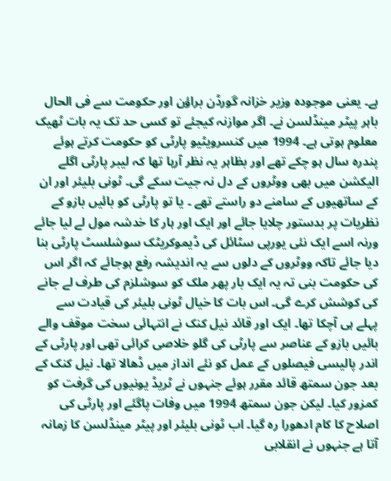ہے۔ یعنی موجودہ وزیر خزانہ گورڈن براؤن اور حکومت سے فی الحال باہر پیٹر مینڈلسن نے۔ اگر موازنہ کیجئے تو کسی حد تک یہ بات ٹھیک معلوم ہوتی ہے۔ 1994 میں کنسرویٹیو پارٹی کو حکومت کرتے ہوئے پندرہ سال ہو چکے تھے اور بظاہر یہ نظر آرہا تھا کہ لیبر پارٹی اگلے الیکشن میں بھی ووٹروں کے دل نہ جیت سکے گی۔ ٹونی بلیئر اور ان کے ساتھیوں کے سامنے دو راستے تھے ۔ یا تو پارٹی کو بائیں بازو کے نظریات پر بدستور چلایا جائے اور ایک اور ہار کا خدشہ مول لے لیا جائے ورنہ اسے ایک نئی یورپی سٹائل کی ڈیموکریٹک سوشلسٹ پارٹی بنا دیا جائے تاکہ ووٹروں کے دلوں سے یہ اندیشہ رفع ہوجائے کہ اگر اس کی حکومت بنی تہ یہ ایک بار پھر ملک کو سوشلزم کی طرف لے جانے کی کوشش کرے گی۔ اس بات کا خیال ٹونی بلیئر کی قیادت سے پہلے ہی آچکا تھا۔ ایک اور قائد نیل کنک نے انتہائی سخت موقف والے بائیں بازو کے عناصر سے پارٹی کی گلو خلاصی کرائی تھی اور پارٹی کے اندر پالیسی فیصلوں کے عمل کو نئے انداز میں ڈھالا تھا۔ نیل کنک کے بعد جون سمتھ قائد مقرر ہوئے جنہوں نے ٹریڈ یونیوں کی گرفت کو کمزور کیا۔ لیکن جون سمتھ 1994 میں وفات پاگئے اور پارٹی کی اصلاح کا کام ادھورا رہ گیا۔ اب ٹونی بلیئر اور پیٹر مینڈلسن کا زمانہ آتا ہے جنہوں نے انقلابی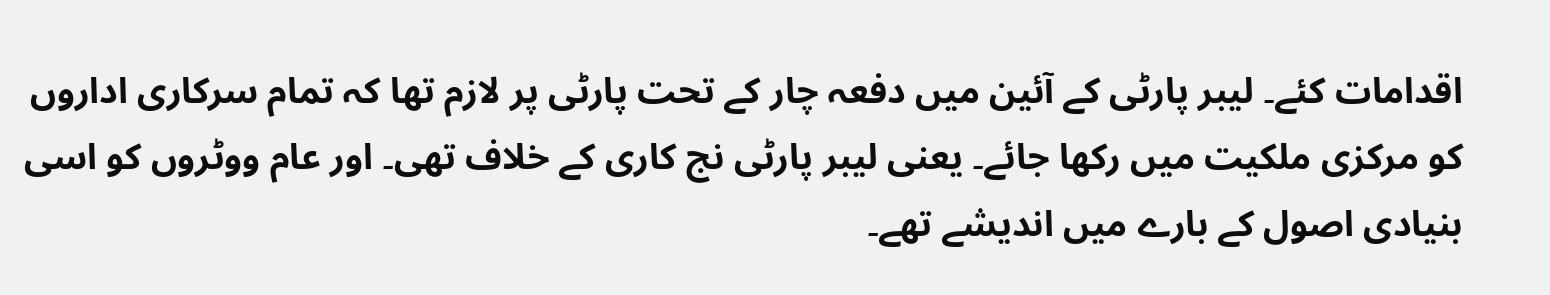اقدامات کئے۔ لیبر پارٹی کے آئین میں دفعہ چار کے تحت پارٹی پر لازم تھا کہ تمام سرکاری اداروں کو مرکزی ملکیت میں رکھا جائے۔ یعنی لیبر پارٹی نج کاری کے خلاف تھی۔ اور عام ووٹروں کو اسی بنیادی اصول کے بارے میں اندیشے تھے۔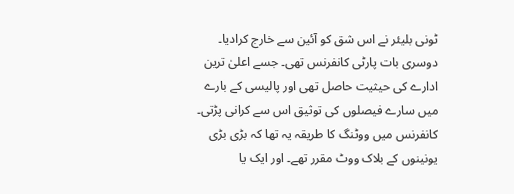ٹونی بلیئر نے اس شق کو آئین سے خارج کرادیا۔ دوسری بات پارٹی کانفرنس تھی۔ جسے اعلیٰ ترین ادارے کی حیثیت حاصل تھی اور پالیسی کے بارے میں سارے فیصلوں کی توثیق اس سے کرانی پڑتی۔
کانفرنس میں ووٹنگ کا طریقہ یہ تھا کہ بڑی بڑی یونینوں کے بلاک ووٹ مقرر تھے۔ اور ایک یا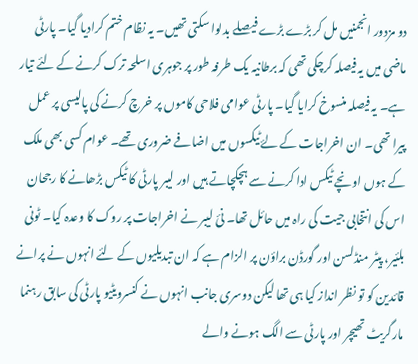دو مزدور انجمنیں مل کر بڑے بڑے فیصلے بدلوا سکتی تھیں۔ یہ نظام ختم کرادیا گیا۔ پارٹی ماضی میں یہ فیصلہ کرچکی تھی کہ برطانیہ یک طرفہ طور پر جوہری اسلحہ ترک کرنے کے لئے تیار ہے۔ یہ فیصلہ منسوخ کرایا گیا۔ پارٹی عوامی فلاحی کاموں پر خرچ کرنے کی پالیسی پر عمل پیرا تھی۔ ان اخراجات کے لۓ ٹیکسوں میں اضافے ضروری تھے۔ عوام کسی بھی ملک کے ہوں اونچے ٹیکس ادا کرنے سے ہچکچاتے ہیں اور لیبر پارٹی کا ٹیکس بڑھانے کا رجحان اس کی انتخابی جیت کی راہ میں حائل تھا۔ نئ لیبر نے اخراجات پر روک کا وعدہ کیا۔ ٹونی بلئیر، پیٹر منڈلسن اور گورڈن براؤن پر الزام ہے کہ ان تبدیلیوں کے لئے انہوں نے پرانے قائدین کو تو نظر انداز کیا ہی تھا لیکن دوسری جانب انہوں نے کنسرویٹیو پارٹی کی سابق رہنما مارگریٹ تھیچر اور پارٹی سے الگ ہونے والے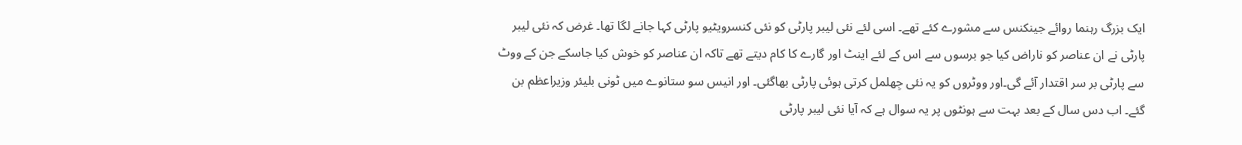ایک بزرگ رہنما روائے جینکنس سے مشورے کئے تھے۔ اسی لئے نئی لیبر پارٹی کو نئی کنسرویٹیو پارٹی کہا جانے لگا تھا۔ غرض کہ نئی لیبر پارٹی نے ان عناصر کو ناراض کیا جو برسوں سے اس کے لئے اینٹ اور گارے کا کام دیتے تھے تاکہ ان عناصر کو خوش کیا جاسکے جن کے ووٹ سے پارٹی بر سر اقتدار آئے گی۔اور ووٹروں کو یہ نئی جِھلمل کرتی ہوئی پارٹی بھاگئی۔ اور انیس سو ستانوے میں ٹونی بلیئر وزیراعظم بن گئے۔ اب دس سال کے بعد بہت سے ہونٹوں پر یہ سوال ہے کہ آیا نئی لیبر پارٹی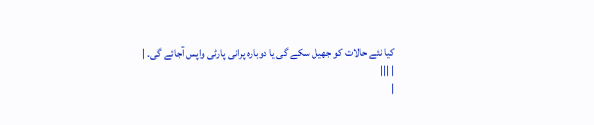کیا نئے حالات کو جھیل سکے گی یا دوبارہ پرانی پارٹی واپس آجائے گی۔ |
| |||
|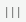|||